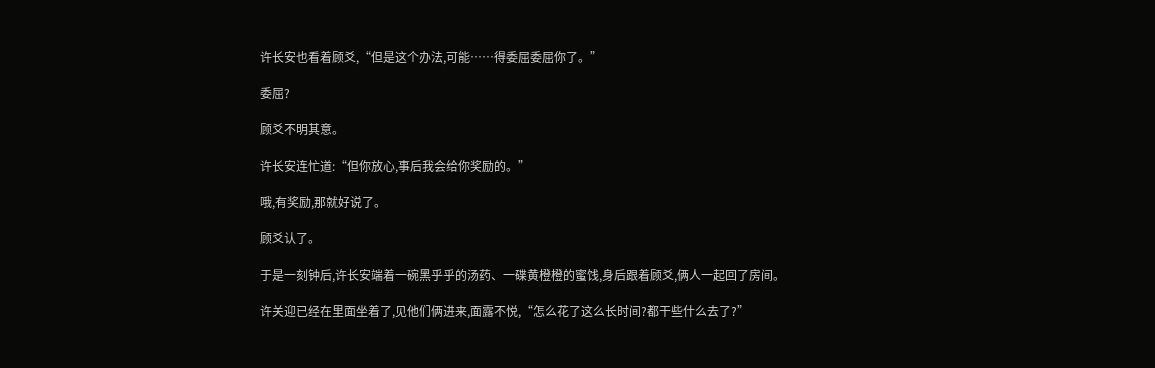许长安也看着顾爻,“但是这个办法,可能……得委屈委屈你了。”

委屈?

顾爻不明其意。

许长安连忙道:“但你放心,事后我会给你奖励的。”

哦,有奖励,那就好说了。

顾爻认了。

于是一刻钟后,许长安端着一碗黑乎乎的汤药、一碟黄橙橙的蜜饯,身后跟着顾爻,俩人一起回了房间。

许关迎已经在里面坐着了,见他们俩进来,面露不悦,“怎么花了这么长时间?都干些什么去了?”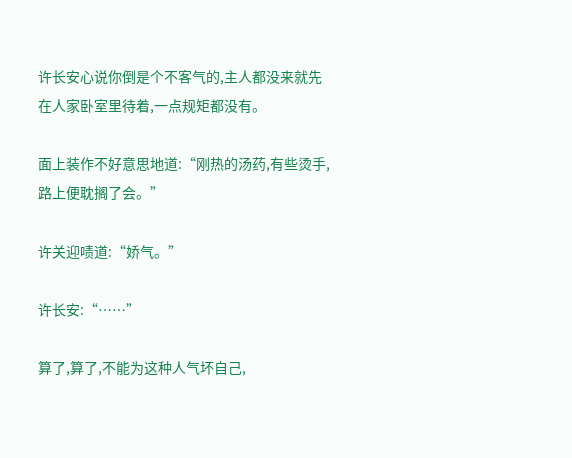许长安心说你倒是个不客气的,主人都没来就先在人家卧室里待着,一点规矩都没有。

面上装作不好意思地道:“刚热的汤药,有些烫手,路上便耽搁了会。”

许关迎啧道:“娇气。”

许长安:“……”

算了,算了,不能为这种人气坏自己,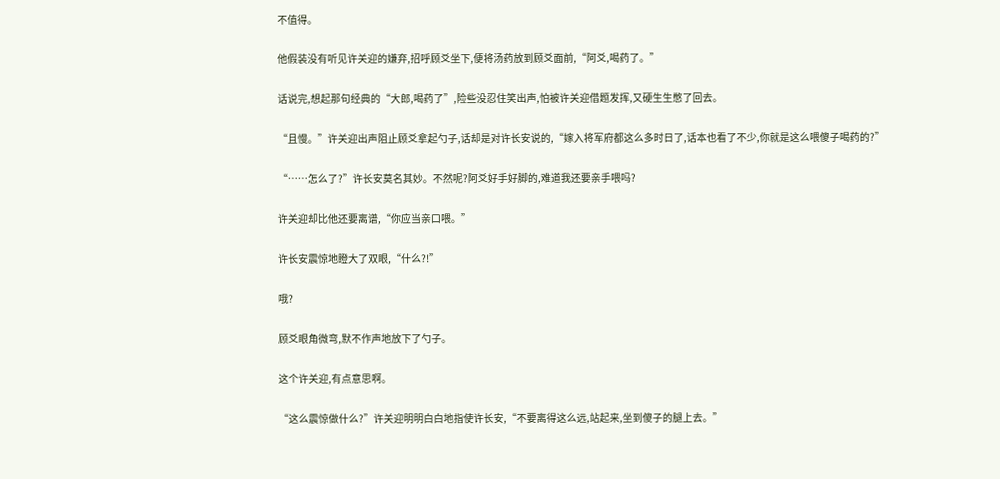不值得。

他假装没有听见许关迎的嫌弃,招呼顾爻坐下,便将汤药放到顾爻面前,“阿爻,喝药了。”

话说完,想起那句经典的“大郎,喝药了”,险些没忍住笑出声,怕被许关迎借题发挥,又硬生生憋了回去。

“且慢。”许关迎出声阻止顾爻拿起勺子,话却是对许长安说的,“嫁入将军府都这么多时日了,话本也看了不少,你就是这么喂傻子喝药的?”

“……怎么了?”许长安莫名其妙。不然呢?阿爻好手好脚的,难道我还要亲手喂吗?

许关迎却比他还要离谱,“你应当亲口喂。”

许长安震惊地瞪大了双眼,“什么?!”

哦?

顾爻眼角微弯,默不作声地放下了勺子。

这个许关迎,有点意思啊。

“这么震惊做什么?”许关迎明明白白地指使许长安,“不要离得这么远,站起来,坐到傻子的腿上去。”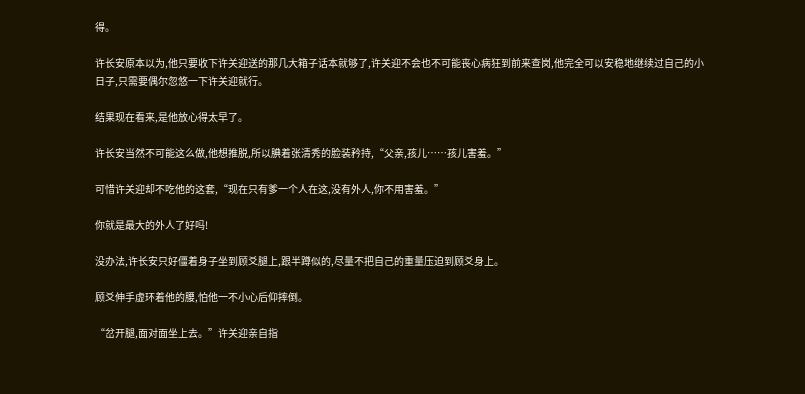得。

许长安原本以为,他只要收下许关迎送的那几大箱子话本就够了,许关迎不会也不可能丧心病狂到前来查岗,他完全可以安稳地继续过自己的小日子,只需要偶尔忽悠一下许关迎就行。

结果现在看来,是他放心得太早了。

许长安当然不可能这么做,他想推脱,所以腆着张清秀的脸装矜持,“父亲,孩儿……孩儿害羞。”

可惜许关迎却不吃他的这套,“现在只有爹一个人在这,没有外人,你不用害羞。”

你就是最大的外人了好吗!

没办法,许长安只好僵着身子坐到顾爻腿上,跟半蹲似的,尽量不把自己的重量压迫到顾爻身上。

顾爻伸手虚环着他的腰,怕他一不小心后仰摔倒。

“岔开腿,面对面坐上去。”许关迎亲自指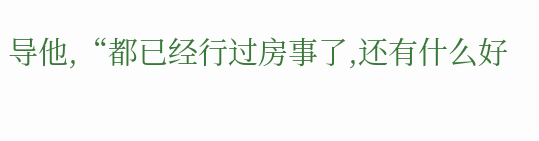导他,“都已经行过房事了,还有什么好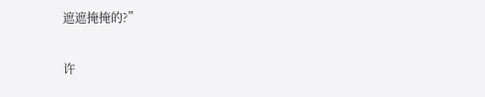遮遮掩掩的?”

许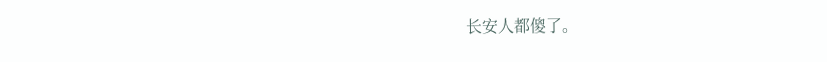长安人都傻了。